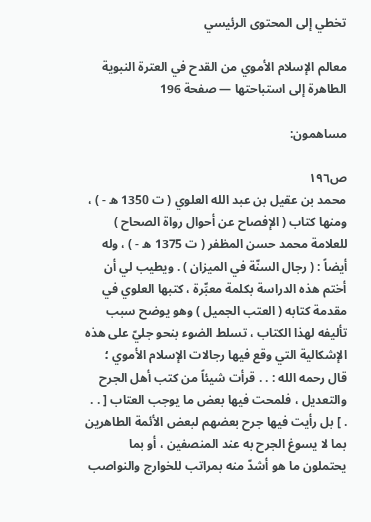تخطي إلى المحتوى الرئيسي

معالم الإسلام الأموي من القدح في العترة النبوية الطاهرة إلى استباحتها — صفحة 196

مساهمون:

ص١٩٦
محمد بن عقيل بن عبد الله العلوي ( ت 1350 ه - ) ، ومنها كتاب ( الإفصاح عن أحوال رواة الصحاح ) للعلامة محمد حسن المظفر ( ت 1375 ه - ) ، وله أيضاً : ( رجال السنّة في الميزان ) . ويطيب لي أن أختم هذه الدراسة بكلمة معبِّرة ، كتبها العلوي في مقدمة كتابه ( العتب الجميل ) وهو يوضح سبب تأليفه لهذا الكتاب ، تسلط الضوء بنحو جليّ على هذه الإشكالية التي وقع فيها رجالات الإسلام الأموي ؛ قال رحمه الله : . . قرأت شيئاً من كتب أهل الجرح والتعديل ، فلمحت فيها بعض ما يوجب العتاب [ . . . ] بل رأيت فيها جرح بعضهم لبعض الأئمة الطاهرين بما لا يسوغ الجرح به عند المنصفين ، أو بما يحتملون ما هو أشدّ منه بمراتب للخوارج والنواصب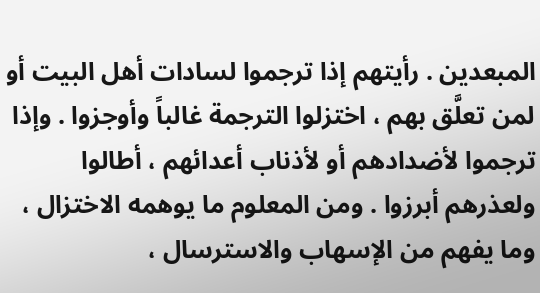المبعدين . رأيتهم إذا ترجموا لسادات أهل البيت أو لمن تعلَّق بهم ، اختزلوا الترجمة غالباً وأوجزوا . وإذا ترجموا لأضدادهم أو لأذناب أعدائهم ، أطالوا ولعذرهم أبرزوا . ومن المعلوم ما يوهمه الاختزال ، وما يفهم من الإسهاب والاسترسال ،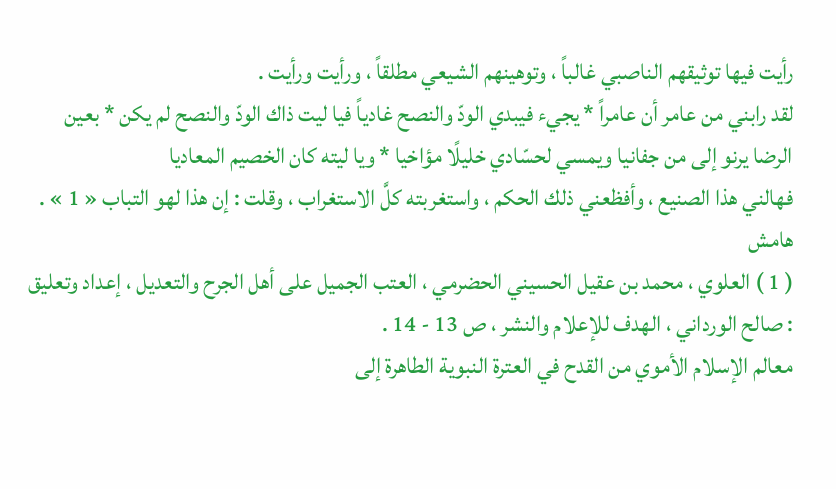رأيت فيها توثيقهم الناصبي غالباً ، وتوهينهم الشيعي مطلقاً ، ورأيت ورأيت .
لقد رابني من عامر أن عامراً * يجيء فيبدي الودّ والنصح غادياً فيا ليت ذاك الودّ والنصح لم يكن * بعين الرضا يرنو إلى من جفانيا ويمسي لحسّادي خليلًا مؤاخيا * ويا ليته كان الخصيم المعاديا
فهالني هذا الصنيع ، وأفظعني ذلك الحكم ، واستغربته كلَّ الاستغراب ، وقلت : إن هذا لهو التباب « 1 » .
هامش
( 1 ) العلوي ، محمد بن عقيل الحسيني الحضرمي ، العتب الجميل على أهل الجرح والتعديل ، إعداد وتعليق : صالح الورداني ، الهدف للإعلام والنشر ، ص 13 - 14 .
معالم الإسلام الأموي من القدح في العترة النبوية الطاهرة إلى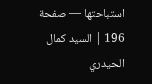استباحتها — صفحة 196 | السيد كمال الحيدري